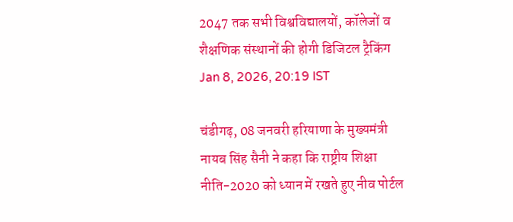2047 तक सभी विश्वविद्यालयों, कॉलेजों व शैक्षणिक संस्थानों की होगी डिजिटल ट्रैकिंग
Jan 8, 2026, 20:19 IST

चंडीगढ़, 08 जनवरी हरियाणा के मुख्यमंत्री नायब सिंह सैनी ने कहा कि राष्ट्रीय शिक्षा नीति-2020 को ध्यान में रखते हुए नीव पोर्टल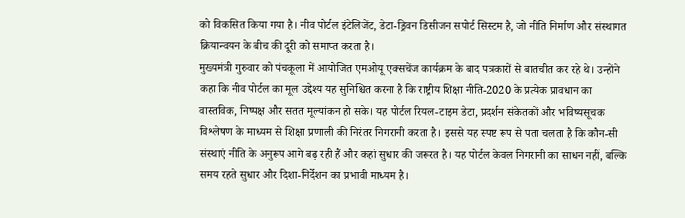को विकसित किया गया है। नीव पोर्टल इंटेलिजेंट, डेटा-ड्रिवन डिसीजन सपोर्ट सिस्टम है, जो नीति निर्माण और संस्थागत क्रियान्वयन के बीच की दूरी को समाप्त करता है।
मुख्यमंत्री गुरुवार को पंचकूला में आयोजित एमओयू एक्सचेंज कार्यक्रम के बाद पत्रकारों से बातचीत कर रहे थे। उन्होंने कहा कि नीव पोर्टल का मूल उद्देश्य यह सुनिश्चित करना है कि राष्ट्रीय शिक्षा नीति-2020 के प्रत्येक प्रावधान का वास्तविक, निष्पक्ष और सतत मूल्यांकन हो सके। यह पोर्टल रियल-टाइम डेटा, प्रदर्शन संकेतकों और भविष्यसूचक विश्लेषण के माध्यम से शिक्षा प्रणाली की निरंतर निगरानी करता है। इससे यह स्पष्ट रूप से पता चलता है कि कौन-सी संस्थाएं नीति के अनुरूप आगे बढ़ रही हैं और कहां सुधार की जरूरत है। यह पोर्टल केवल निगरानी का साधन नहीं, बल्कि समय रहते सुधार और दिशा-निर्देशन का प्रभावी माध्यम है।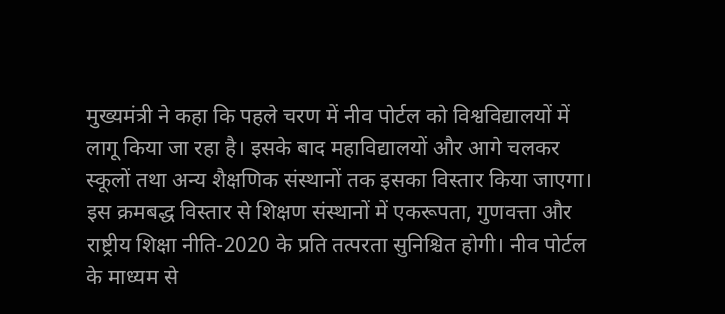मुख्यमंत्री ने कहा कि पहले चरण में नीव पोर्टल को विश्वविद्यालयों में लागू किया जा रहा है। इसके बाद महाविद्यालयों और आगे चलकर स्कूलों तथा अन्य शैक्षणिक संस्थानों तक इसका विस्तार किया जाएगा। इस क्रमबद्ध विस्तार से शिक्षण संस्थानों में एकरूपता, गुणवत्ता और राष्ट्रीय शिक्षा नीति-2020 के प्रति तत्परता सुनिश्चित होगी। नीव पोर्टल के माध्यम से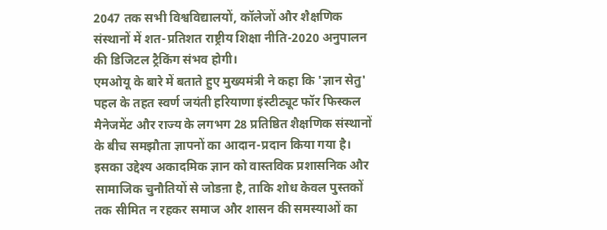2047 तक सभी विश्वविद्यालयों, कॉलेजों और शैक्षणिक संस्थानों में शत-प्रतिशत राष्ट्रीय शिक्षा नीति-2020 अनुपालन की डिजिटल ट्रैकिंग संभव होगी।
एमओयू के बारे में बताते हुए मुख्यमंत्री ने कहा कि 'ज्ञान सेतु' पहल के तहत स्वर्ण जयंती हरियाणा इंस्टीट्यूट फॉर फिस्कल मैनेजमेंट और राज्य के लगभग 28 प्रतिष्ठित शैक्षणिक संस्थानों के बीच समझौता ज्ञापनों का आदान-प्रदान किया गया है। इसका उद्देश्य अकादमिक ज्ञान को वास्तविक प्रशासनिक और सामाजिक चुनौतियों से जोडऩा है, ताकि शोध केवल पुस्तकों तक सीमित न रहकर समाज और शासन की समस्याओं का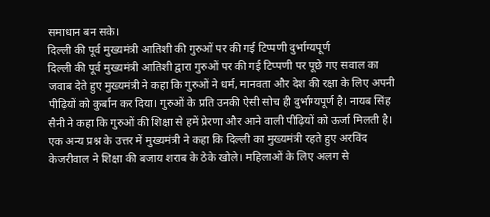समाधान बन सके।
दिल्ली की पूर्व मुख्यमंत्री आतिशी की गुरुओं पर की गई टिप्पणी दुर्भाग्यपूर्ण
दिल्ली की पूर्व मुख्यमंत्री आतिशी द्वारा गुरुओं पर की गई टिप्पणी पर पूछे गए सवाल का जवाब देते हुए मुख्यमंत्री ने कहा कि गुरुओं ने धर्म, मानवता और देश की रक्षा के लिए अपनी पीढ़ियों को कुर्बान कर दिया। गुरुओं के प्रति उनकी ऐसी सोच ही दुर्भाग्यपूर्ण है। नायब सिंह सैनी ने कहा कि गुरुओं की शिक्षा से हमें प्रेरणा और आने वाली पीढ़ियों को ऊर्जा मिलती है। एक अन्य प्रश्न के उत्तर में मुख्यमंत्री ने कहा कि दिल्ली का मुख्यमंत्री रहते हुए अरविंद केजरीवाल ने शिक्षा की बजाय शराब के ठेके खोले। महिलाओं के लिए अलग से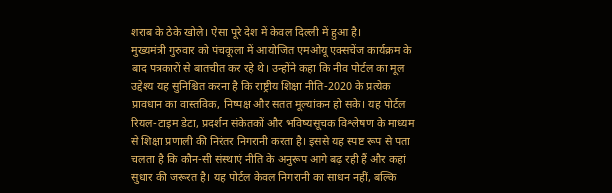शराब के ठेके खोले। ऐसा पूरे देश में केवल दिल्ली में हुआ है।
मुख्यमंत्री गुरुवार को पंचकूला में आयोजित एमओयू एक्सचेंज कार्यक्रम के बाद पत्रकारों से बातचीत कर रहे थे। उन्होंने कहा कि नीव पोर्टल का मूल उद्देश्य यह सुनिश्चित करना है कि राष्ट्रीय शिक्षा नीति-2020 के प्रत्येक प्रावधान का वास्तविक, निष्पक्ष और सतत मूल्यांकन हो सके। यह पोर्टल रियल-टाइम डेटा, प्रदर्शन संकेतकों और भविष्यसूचक विश्लेषण के माध्यम से शिक्षा प्रणाली की निरंतर निगरानी करता है। इससे यह स्पष्ट रूप से पता चलता है कि कौन-सी संस्थाएं नीति के अनुरूप आगे बढ़ रही हैं और कहां सुधार की जरूरत है। यह पोर्टल केवल निगरानी का साधन नहीं, बल्कि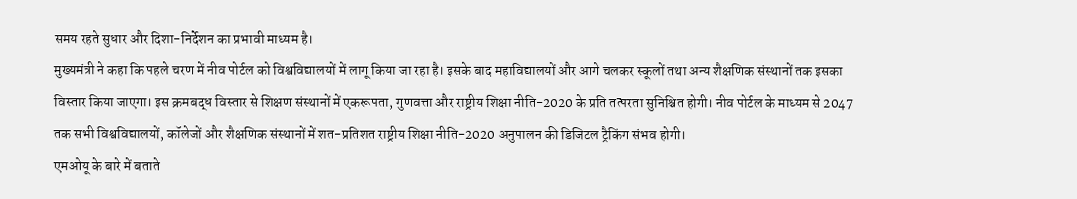समय रहते सुधार और दिशा-निर्देशन का प्रभावी माध्यम है।
मुख्यमंत्री ने कहा कि पहले चरण में नीव पोर्टल को विश्वविद्यालयों में लागू किया जा रहा है। इसके बाद महाविद्यालयों और आगे चलकर स्कूलों तथा अन्य शैक्षणिक संस्थानों तक इसका विस्तार किया जाएगा। इस क्रमबद्ध विस्तार से शिक्षण संस्थानों में एकरूपता, गुणवत्ता और राष्ट्रीय शिक्षा नीति-2020 के प्रति तत्परता सुनिश्चित होगी। नीव पोर्टल के माध्यम से 2047 तक सभी विश्वविद्यालयों, कॉलेजों और शैक्षणिक संस्थानों में शत-प्रतिशत राष्ट्रीय शिक्षा नीति-2020 अनुपालन की डिजिटल ट्रैकिंग संभव होगी।
एमओयू के बारे में बताते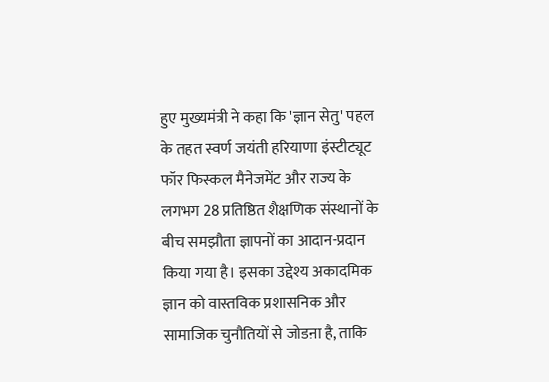हुए मुख्यमंत्री ने कहा कि 'ज्ञान सेतु' पहल के तहत स्वर्ण जयंती हरियाणा इंस्टीट्यूट फॉर फिस्कल मैनेजमेंट और राज्य के लगभग 28 प्रतिष्ठित शैक्षणिक संस्थानों के बीच समझौता ज्ञापनों का आदान-प्रदान किया गया है। इसका उद्देश्य अकादमिक ज्ञान को वास्तविक प्रशासनिक और सामाजिक चुनौतियों से जोडऩा है, ताकि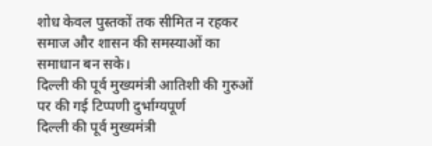शोध केवल पुस्तकों तक सीमित न रहकर समाज और शासन की समस्याओं का समाधान बन सके।
दिल्ली की पूर्व मुख्यमंत्री आतिशी की गुरुओं पर की गई टिप्पणी दुर्भाग्यपूर्ण
दिल्ली की पूर्व मुख्यमंत्री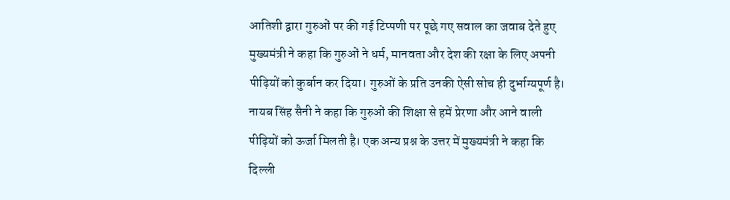आतिशी द्वारा गुरुओं पर की गई टिप्पणी पर पूछे गए सवाल का जवाब देते हुए मुख्यमंत्री ने कहा कि गुरुओं ने धर्म, मानवता और देश की रक्षा के लिए अपनी पीढ़ियों को कुर्बान कर दिया। गुरुओं के प्रति उनकी ऐसी सोच ही दुर्भाग्यपूर्ण है। नायब सिंह सैनी ने कहा कि गुरुओं की शिक्षा से हमें प्रेरणा और आने वाली पीढ़ियों को ऊर्जा मिलती है। एक अन्य प्रश्न के उत्तर में मुख्यमंत्री ने कहा कि दिल्ली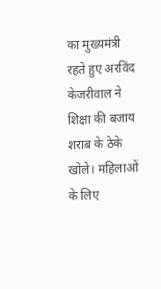का मुख्यमंत्री रहते हुए अरविंद केजरीवाल ने शिक्षा की बजाय शराब के ठेके खोले। महिलाओं के लिए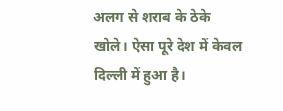अलग से शराब के ठेके खोले। ऐसा पूरे देश में केवल दिल्ली में हुआ है।